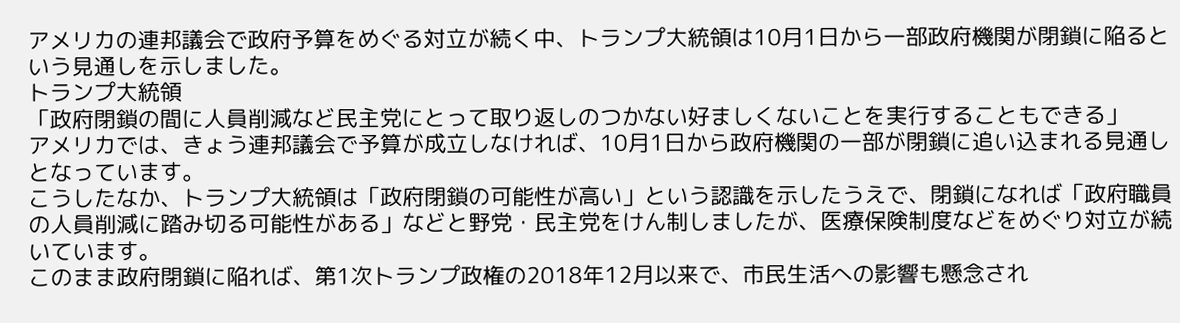アメリカの連邦議会で政府予算をめぐる対立が続く中、トランプ大統領は10月1日から一部政府機関が閉鎖に陥るという見通しを示しました。
トランプ大統領
「政府閉鎖の間に人員削減など民主党にとって取り返しのつかない好ましくないことを実行することもできる」
アメリカでは、きょう連邦議会で予算が成立しなければ、10月1日から政府機関の一部が閉鎖に追い込まれる見通しとなっています。
こうしたなか、トランプ大統領は「政府閉鎖の可能性が高い」という認識を示したうえで、閉鎖になれば「政府職員の人員削減に踏み切る可能性がある」などと野党・民主党をけん制しましたが、医療保険制度などをめぐり対立が続いています。
このまま政府閉鎖に陥れば、第1次トランプ政権の2018年12月以来で、市民生活への影響も懸念され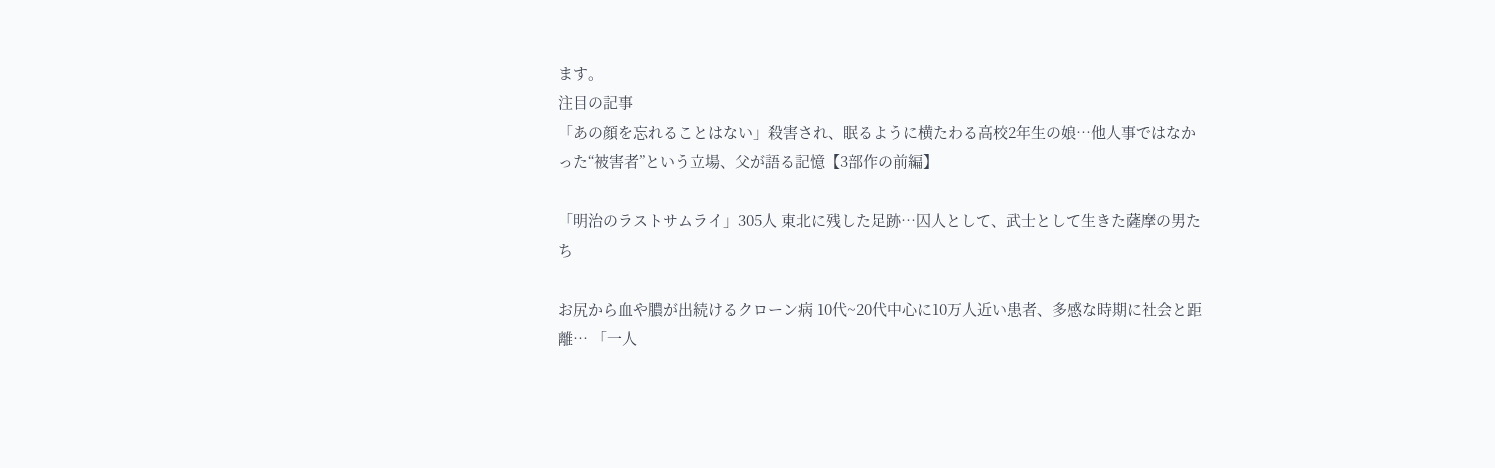ます。
注目の記事
「あの顔を忘れることはない」殺害され、眠るように横たわる高校2年生の娘…他人事ではなかった“被害者”という立場、父が語る記憶【3部作の前編】

「明治のラストサムライ」305人 東北に残した足跡…囚人として、武士として生きた薩摩の男たち

お尻から血や膿が出続けるクローン病 10代~20代中心に10万人近い患者、多感な時期に社会と距離… 「一人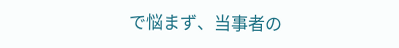で悩まず、当事者の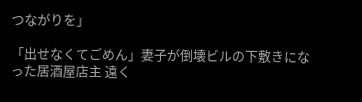つながりを」

「出せなくてごめん」妻子が倒壊ビルの下敷きになった居酒屋店主 遠く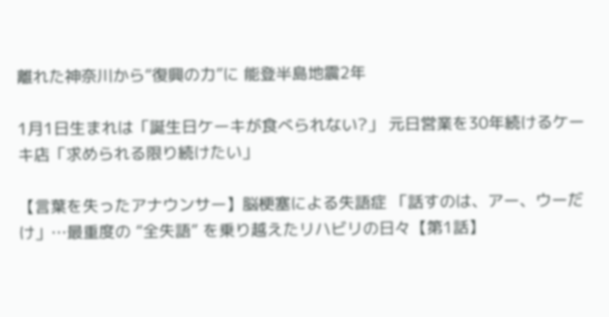離れた神奈川から“復興の力”に 能登半島地震2年

1月1日生まれは「誕生日ケーキが食べられない?」 元日営業を30年続けるケーキ店「求められる限り続けたい」

【言葉を失ったアナウンサー】脳梗塞による失語症 「話すのは、アー、ウーだけ」…最重度の “全失語” を乗り越えたリハビリの日々【第1話】